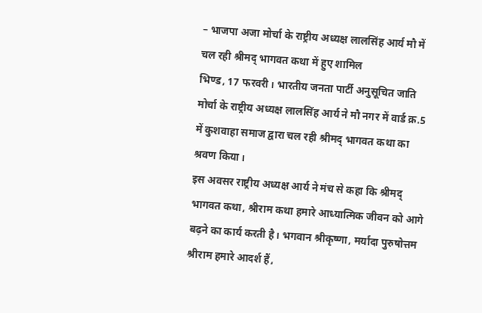– भाजपा अजा मोर्चा के राष्ट्रीय अध्यक्ष लालसिंह आर्य मौ में चल रही श्रीमद् भागवत कथा में हुए शामिल
भिण्ड, 17 फरवरी। भारतीय जनता पार्टी अनुसूचित जाति मोर्चा के राष्ट्रीय अध्यक्ष लालसिंह आर्य ने मौ नगर में वार्ड क्र.5 में कुशवाहा समाज द्वारा चल रही श्रीमद् भागवत कथा का श्रवण किया।
इस अवसर राष्ट्रीय अध्यक्ष आर्य ने मंच से कहा कि श्रीमद् भागवत कथा, श्रीराम कथा हमारे आध्यात्मिक जीवन को आगे बढ़ने का कार्य करती है। भगवान श्रीकृष्णा, मर्यादा पुरुषोत्तम श्रीराम हमारे आदर्श हैं,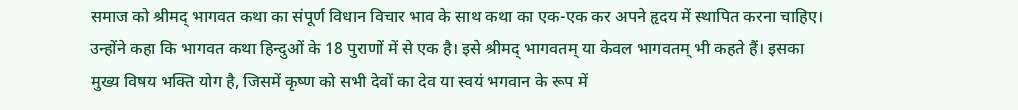समाज को श्रीमद् भागवत कथा का संपूर्ण विधान विचार भाव के साथ कथा का एक-एक कर अपने हृदय में स्थापित करना चाहिए। उन्होंने कहा कि भागवत कथा हिन्दुओं के 18 पुराणों में से एक है। इसे श्रीमद् भागवतम् या केवल भागवतम् भी कहते हैं। इसका मुख्य विषय भक्ति योग है, जिसमें कृष्ण को सभी देवों का देव या स्वयं भगवान के रूप में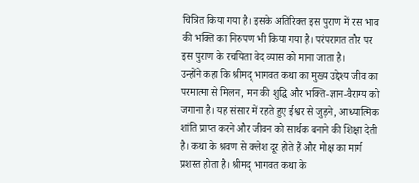चित्रित किया गया है। इसके अतिरिक्त इस पुराण में रस भाव की भक्ति का निरुपण भी किया गया है। परंपरागत तौर पर इस पुराण के रचयिता वेद व्यास को माना जाता है।
उन्होंने कहा कि श्रीमद् भागवत कथा का मुख्य उद्देश्य जीव का परमात्मा से मिलन, मन की शुद्धि और भक्ति-ज्ञान-वैराग्य को जगाना है। यह संसार में रहते हुए ईश्वर से जुड़ने, आध्यात्मिक शांति प्राप्त करने और जीवन को सार्थक बनाने की शिक्षा देती है। कथा के श्रवण से क्लेश दूर होते हैं और मोक्ष का मार्ग प्रशस्त होता है। श्रीमद् भागवत कथा के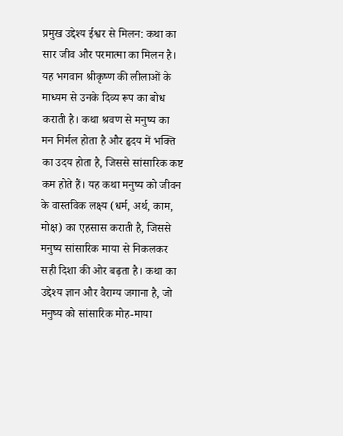प्रमुख उद्देश्य ईश्वर से मिलन: कथा का सार जीव और परमात्मा का मिलन है। यह भगवान श्रीकृष्ण की लीलाओं के माध्यम से उनके दिव्य रूप का बोध कराती है। कथा श्रवण से मनुष्य का मन निर्मल होता है और हृदय में भक्ति का उदय होता है, जिससे सांसारिक कष्ट कम होते हैं। यह कथा मनुष्य को जीवन के वास्तविक लक्ष्य (धर्म, अर्थ, काम, मोक्ष) का एहसास कराती है, जिससे मनुष्य सांसारिक माया से निकलकर सही दिशा की ओर बढ़ता है। कथा का उद्देश्य ज्ञान और वैराग्य जगाना है, जो मनुष्य को सांसारिक मोह-माया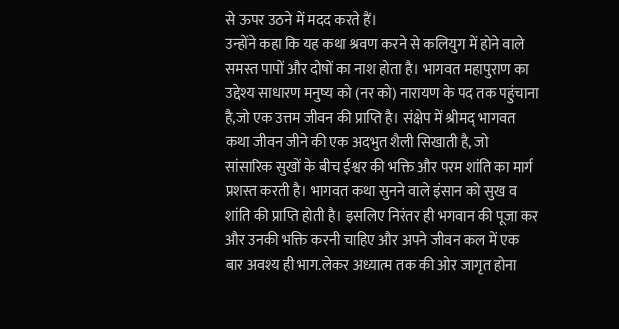से ऊपर उठने में मदद करते हैं।
उन्होंने कहा कि यह कथा श्रवण करने से कलियुग में होने वाले समस्त पापों और दोषों का नाश होता है। भागवत महापुराण का उद्देश्य साधारण मनुष्य को (नर को) नारायण के पद तक पहुंचाना है,जो एक उत्तम जीवन की प्राप्ति है। संक्षेप में श्रीमद् भागवत कथा जीवन जीने की एक अदभुत शैली सिखाती है, जो सांसारिक सुखों के बीच ईश्वर की भक्ति और परम शांति का मार्ग प्रशस्त करती है। भागवत कथा सुनने वाले इंसान को सुख व शांति की प्राप्ति होती है। इसलिए निरंतर ही भगवान की पूजा कर और उनकी भक्ति करनी चाहिए और अपने जीवन कल में एक बार अवश्य ही भाग.लेकर अध्यात्म तक की ओर जागृत होना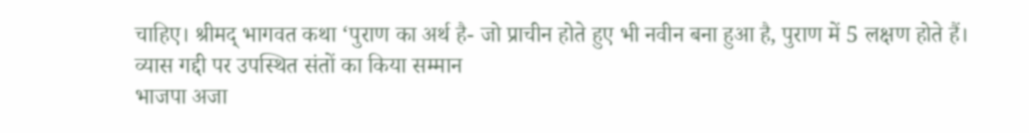चाहिए। श्रीमद् भागवत कथा ‘पुराण का अर्थ है- जो प्राचीन होते हुए भी नवीन बना हुआ है, पुराण में 5 लक्षण होते हैं।
व्यास गद्दी पर उपस्थित संतों का किया सम्मान
भाजपा अजा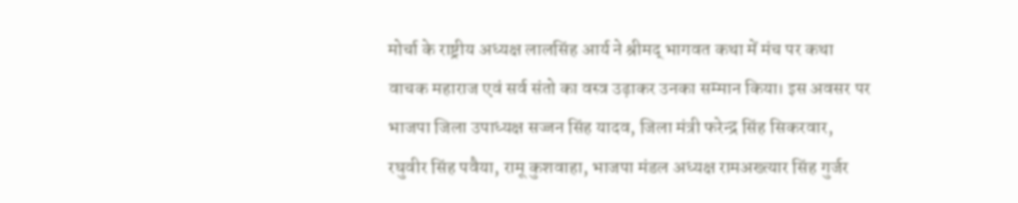मोर्चा के राष्ट्रीय अध्यक्ष लालसिंह आर्य ने श्रीमद् भागवत कथा में मंच पर कथा वाचक महाराज एवं सर्व संतो का वस्त्र उढ़ाकर उनका सम्मान किया। इस अवसर पर भाजपा जिला उपाध्यक्ष सज्जन सिंह यादव, जिला मंत्री फरेन्द्र सिंह सिकरवार, रघुवीर सिंह पवैया, रामू कुशवाहा, भाजपा मंडल अध्यक्ष रामअख्त्यार सिंह गुर्जर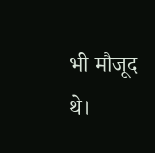भी मौजूद थे।